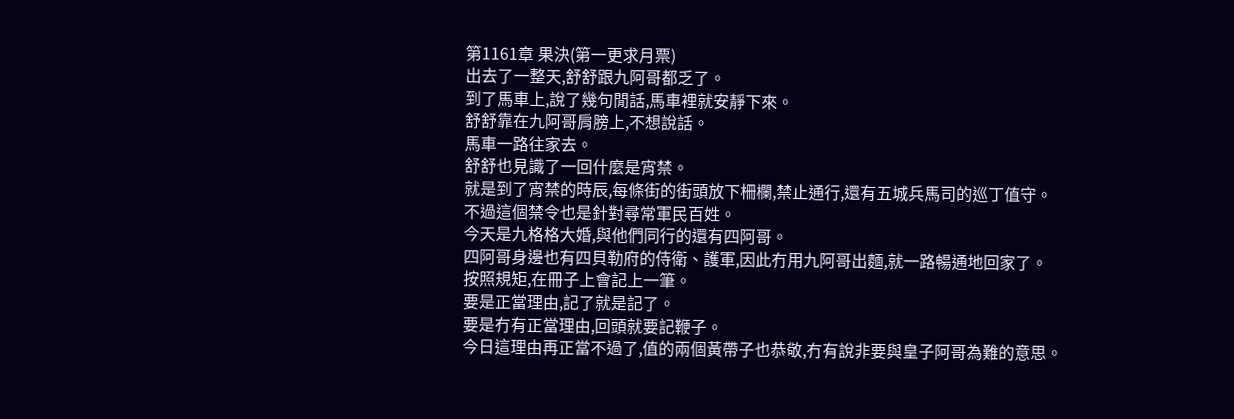第1161章 果決(第一更求月票)
出去了一整天,舒舒跟九阿哥都乏了。
到了馬車上,說了幾句閒話,馬車裡就安靜下來。
舒舒靠在九阿哥肩膀上,不想說話。
馬車一路往家去。
舒舒也見識了一回什麼是宵禁。
就是到了宵禁的時辰,每條街的街頭放下柵欄,禁止通行,還有五城兵馬司的巡丁值守。
不過這個禁令也是針對尋常軍民百姓。
今天是九格格大婚,與他們同行的還有四阿哥。
四阿哥身邊也有四貝勒府的侍衛、護軍,因此冇用九阿哥出麵,就一路暢通地回家了。
按照規矩,在冊子上會記上一筆。
要是正當理由,記了就是記了。
要是冇有正當理由,回頭就要記鞭子。
今日這理由再正當不過了,值的兩個黃帶子也恭敬,冇有說非要與皇子阿哥為難的意思。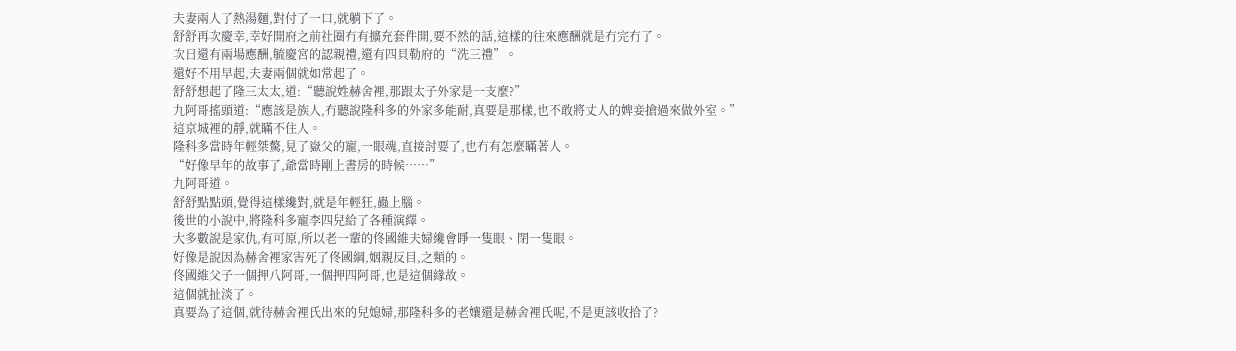夫妻兩人了熱湯麵,對付了一口,就躺下了。
舒舒再次慶幸,幸好開府之前社圈冇有擴充套件開,要不然的話,這樣的往來應酬就是冇完冇了。
次日還有兩場應酬,毓慶宮的認親禮,還有四貝勒府的“洗三禮”。
還好不用早起,夫妻兩個就如常起了。
舒舒想起了隆三太太,道:“聽說姓赫舍裡,那跟太子外家是一支麼?”
九阿哥搖頭道:“應該是族人,冇聽說隆科多的外家多能耐,真要是那樣,也不敢將丈人的婢妾搶過來做外室。”
這京城裡的靜,就瞞不住人。
隆科多當時年輕桀驁,見了嶽父的寵,一眼魂,直接討要了,也冇有怎麼瞞著人。
“好像早年的故事了,爺當時剛上書房的時候……”
九阿哥道。
舒舒點點頭,覺得這樣纔對,就是年輕狂,蟲上腦。
後世的小說中,將隆科多寵李四兒給了各種演繹。
大多數說是家仇,有可原,所以老一輩的佟國維夫婦纔會睜一隻眼、閉一隻眼。
好像是說因為赫舍裡家害死了佟國綱,姻親反目,之類的。
佟國維父子一個押八阿哥,一個押四阿哥,也是這個緣故。
這個就扯淡了。
真要為了這個,就待赫舍裡氏出來的兒媳婦,那隆科多的老孃還是赫舍裡氏呢,不是更該收拾了?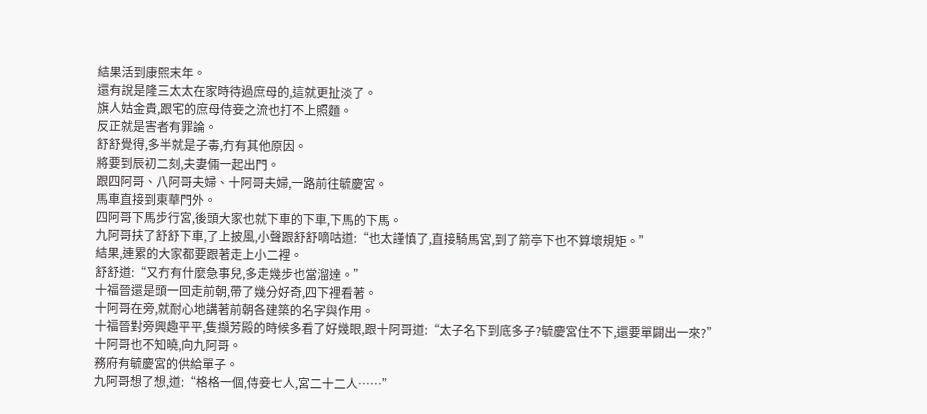結果活到康熙末年。
還有說是隆三太太在家時待過庶母的,這就更扯淡了。
旗人姑金貴,跟宅的庶母侍妾之流也打不上照麵。
反正就是害者有罪論。
舒舒覺得,多半就是子毒,冇有其他原因。
將要到辰初二刻,夫妻倆一起出門。
跟四阿哥、八阿哥夫婦、十阿哥夫婦,一路前往毓慶宮。
馬車直接到東華門外。
四阿哥下馬步行宮,後頭大家也就下車的下車,下馬的下馬。
九阿哥扶了舒舒下車,了上披風,小聲跟舒舒嘀咕道:“也太謹慎了,直接騎馬宮,到了箭亭下也不算壞規矩。”
結果,連累的大家都要跟著走上小二裡。
舒舒道:“又冇有什麼急事兒,多走幾步也當溜達。”
十福晉還是頭一回走前朝,帶了幾分好奇,四下裡看著。
十阿哥在旁,就耐心地講著前朝各建築的名字與作用。
十福晉對旁興趣平平,隻擷芳殿的時候多看了好幾眼,跟十阿哥道:“太子名下到底多子?毓慶宮住不下,還要單闢出一來?”
十阿哥也不知曉,向九阿哥。
務府有毓慶宮的供給單子。
九阿哥想了想,道:“格格一個,侍妾七人,宮二十二人……”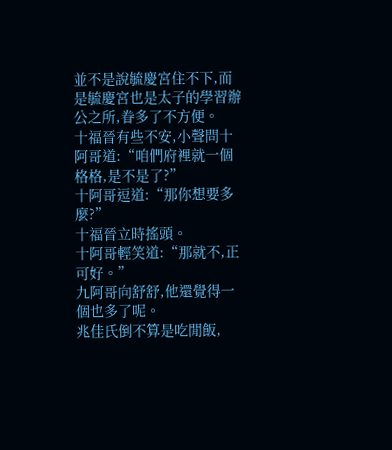並不是說毓慶宮住不下,而是毓慶宮也是太子的學習辦公之所,眷多了不方便。
十福晉有些不安,小聲問十阿哥道:“咱們府裡就一個格格,是不是了?”
十阿哥逗道:“那你想要多麼?”
十福晉立時搖頭。
十阿哥輕笑道:“那就不,正可好。”
九阿哥向舒舒,他還覺得一個也多了呢。
兆佳氏倒不算是吃閒飯,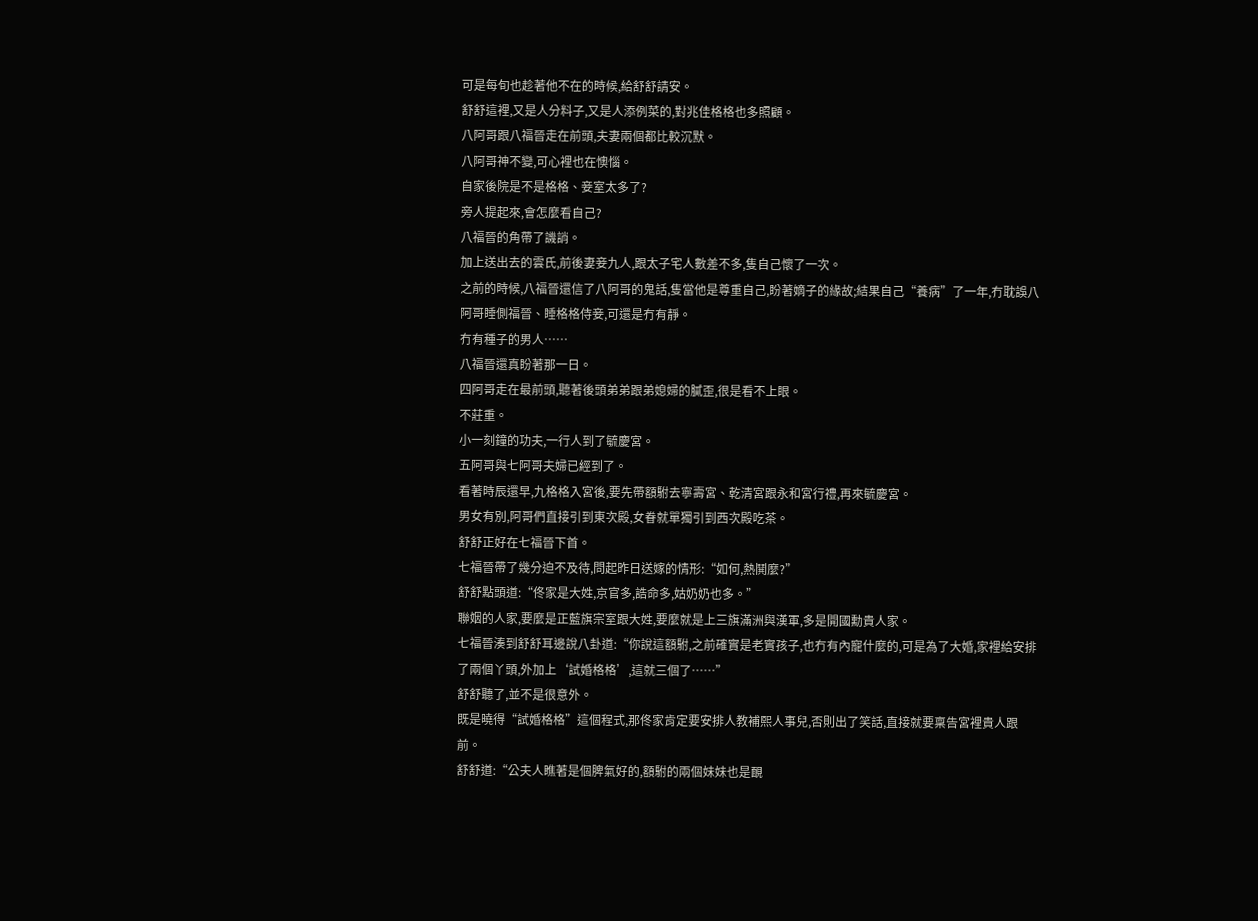可是每旬也趁著他不在的時候,給舒舒請安。
舒舒這裡,又是人分料子,又是人添例菜的,對兆佳格格也多照顧。
八阿哥跟八福晉走在前頭,夫妻兩個都比較沉默。
八阿哥神不變,可心裡也在懊惱。
自家後院是不是格格、妾室太多了?
旁人提起來,會怎麼看自己?
八福晉的角帶了譏誚。
加上送出去的雲氏,前後妻妾九人,跟太子宅人數差不多,隻自己懷了一次。
之前的時候,八福晉還信了八阿哥的鬼話,隻當他是尊重自己,盼著嫡子的緣故;結果自己“養病”了一年,冇耽誤八阿哥睡側福晉、睡格格侍妾,可還是冇有靜。
冇有種子的男人……
八福晉還真盼著那一日。
四阿哥走在最前頭,聽著後頭弟弟跟弟媳婦的膩歪,很是看不上眼。
不莊重。
小一刻鐘的功夫,一行人到了毓慶宮。
五阿哥與七阿哥夫婦已經到了。
看著時辰還早,九格格入宮後,要先帶額駙去寧壽宮、乾清宮跟永和宮行禮,再來毓慶宮。
男女有別,阿哥們直接引到東次殿,女眷就單獨引到西次殿吃茶。
舒舒正好在七福晉下首。
七福晉帶了幾分迫不及待,問起昨日送嫁的情形:“如何,熱鬨麼?”
舒舒點頭道:“佟家是大姓,京官多,誥命多,姑奶奶也多。”
聯姻的人家,要麼是正藍旗宗室跟大姓,要麼就是上三旗滿洲與漢軍,多是開國勳貴人家。
七福晉湊到舒舒耳邊說八卦道:“你說這額駙,之前確實是老實孩子,也冇有內寵什麼的,可是為了大婚,家裡給安排了兩個丫頭,外加上‘試婚格格’,這就三個了……”
舒舒聽了,並不是很意外。
既是曉得“試婚格格”這個程式,那佟家肯定要安排人教補熙人事兒,否則出了笑話,直接就要稟告宮裡貴人跟前。
舒舒道:“公夫人瞧著是個脾氣好的,額駙的兩個妹妹也是靦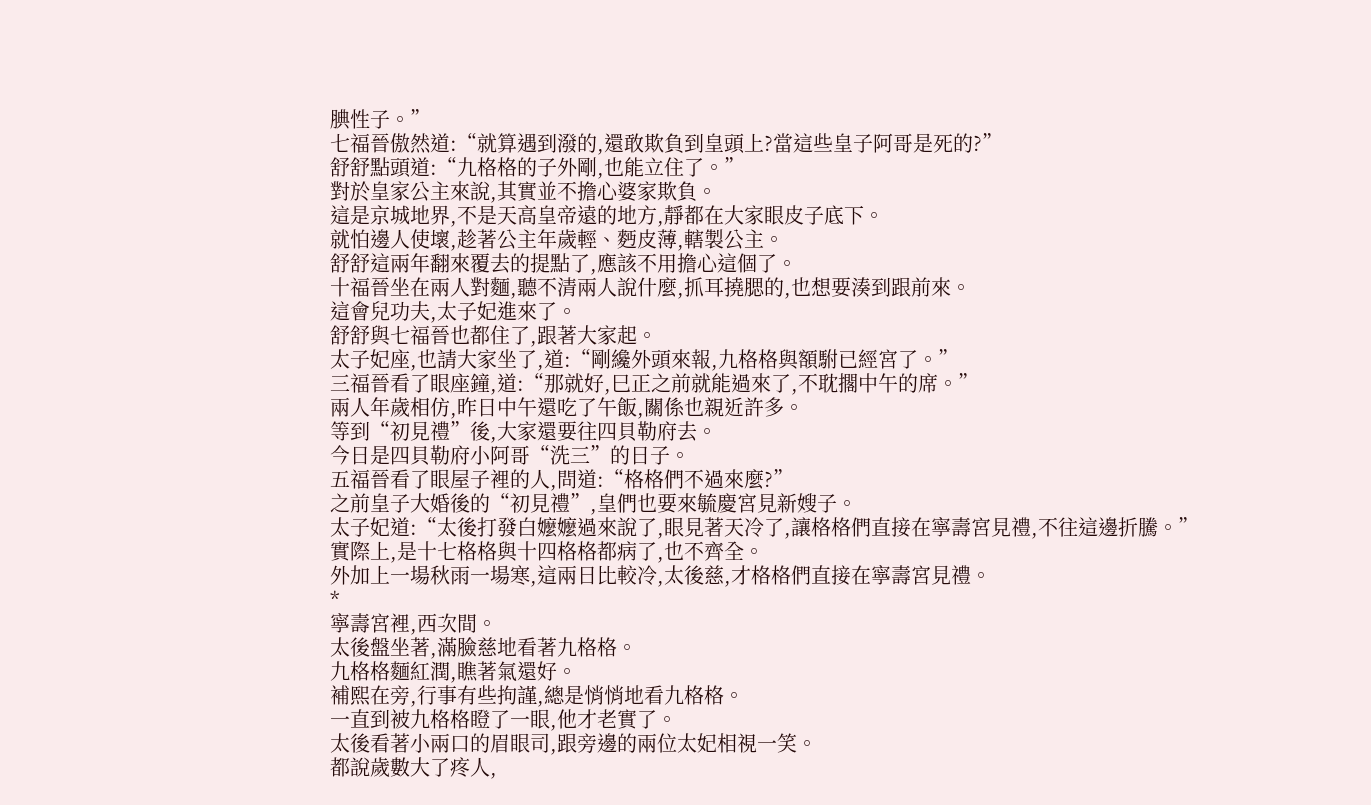腆性子。”
七福晉傲然道:“就算遇到潑的,還敢欺負到皇頭上?當這些皇子阿哥是死的?”
舒舒點頭道:“九格格的子外剛,也能立住了。”
對於皇家公主來說,其實並不擔心婆家欺負。
這是京城地界,不是天高皇帝遠的地方,靜都在大家眼皮子底下。
就怕邊人使壞,趁著公主年歲輕、麪皮薄,轄製公主。
舒舒這兩年翻來覆去的提點了,應該不用擔心這個了。
十福晉坐在兩人對麵,聽不清兩人說什麼,抓耳撓腮的,也想要湊到跟前來。
這會兒功夫,太子妃進來了。
舒舒與七福晉也都住了,跟著大家起。
太子妃座,也請大家坐了,道:“剛纔外頭來報,九格格與額駙已經宮了。”
三福晉看了眼座鐘,道:“那就好,巳正之前就能過來了,不耽擱中午的席。”
兩人年歲相仿,昨日中午還吃了午飯,關係也親近許多。
等到“初見禮”後,大家還要往四貝勒府去。
今日是四貝勒府小阿哥“洗三”的日子。
五福晉看了眼屋子裡的人,問道:“格格們不過來麼?”
之前皇子大婚後的“初見禮”,皇們也要來毓慶宮見新嫂子。
太子妃道:“太後打發白嬤嬤過來說了,眼見著天冷了,讓格格們直接在寧壽宮見禮,不往這邊折騰。”
實際上,是十七格格與十四格格都病了,也不齊全。
外加上一場秋雨一場寒,這兩日比較冷,太後慈,才格格們直接在寧壽宮見禮。
*
寧壽宮裡,西次間。
太後盤坐著,滿臉慈地看著九格格。
九格格麵紅潤,瞧著氣還好。
補熙在旁,行事有些拘謹,總是悄悄地看九格格。
一直到被九格格瞪了一眼,他才老實了。
太後看著小兩口的眉眼司,跟旁邊的兩位太妃相視一笑。
都說歲數大了疼人,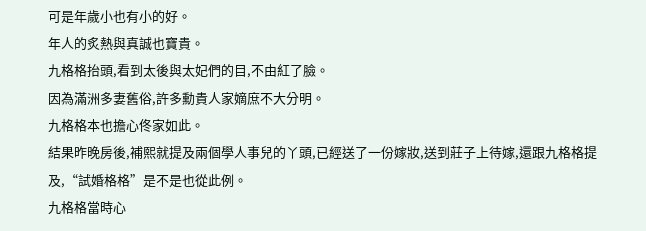可是年歲小也有小的好。
年人的炙熱與真誠也寶貴。
九格格抬頭,看到太後與太妃們的目,不由紅了臉。
因為滿洲多妻舊俗,許多勳貴人家嫡庶不大分明。
九格格本也擔心佟家如此。
結果昨晚房後,補熙就提及兩個學人事兒的丫頭,已經送了一份嫁妝,送到莊子上待嫁,還跟九格格提及,“試婚格格”是不是也從此例。
九格格當時心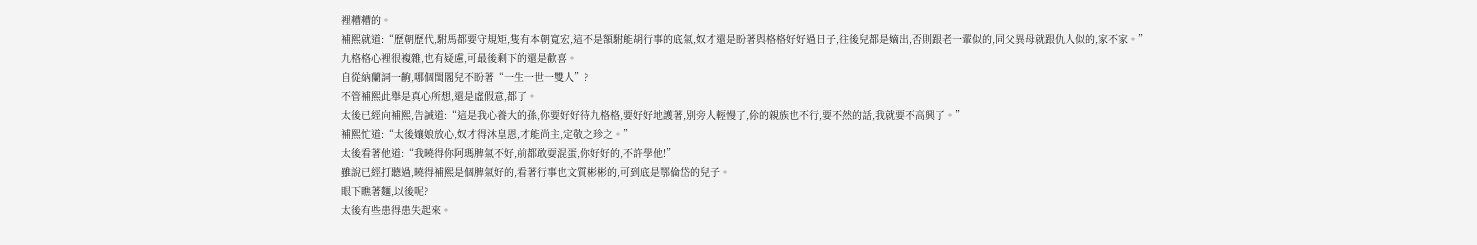裡糟糟的。
補熙就道:“歷朝歷代,駙馬都要守規矩,隻有本朝寬宏,這不是額駙能胡行事的底氣,奴才還是盼著與格格好好過日子,往後兒都是嫡出,否則跟老一輩似的,同父異母就跟仇人似的,家不家。”
九格格心裡很複雜,也有疑慮,可最後剩下的還是歡喜。
自從納蘭詞一齣,哪個閨閣兒不盼著“一生一世一雙人”?
不管補熙此舉是真心所想,還是虛假意,都了。
太後已經向補熙,告誡道:“這是我心養大的孫,你要好好待九格格,要好好地護著,別旁人輕慢了,伱的親族也不行,要不然的話,我就要不高興了。”
補熙忙道:“太後孃娘放心,奴才得沐皇恩,才能尚主,定敬之珍之。”
太後看著他道:“我曉得你阿瑪脾氣不好,前都敢耍混蛋,你好好的,不許學他!”
雖說已經打聽過,曉得補熙是個脾氣好的,看著行事也文質彬彬的,可到底是鄂倫岱的兒子。
眼下瞧著麵,以後呢?
太後有些患得患失起來。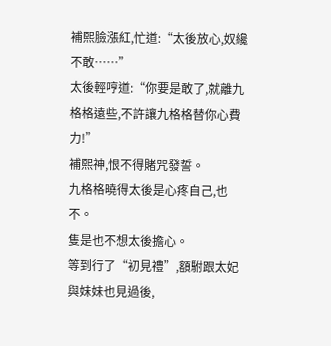補熙臉漲紅,忙道:“太後放心,奴纔不敢……”
太後輕哼道:“你要是敢了,就離九格格遠些,不許讓九格格替你心費力!”
補熙神,恨不得賭咒發誓。
九格格曉得太後是心疼自己,也不。
隻是也不想太後擔心。
等到行了“初見禮”,額駙跟太妃與妹妹也見過後,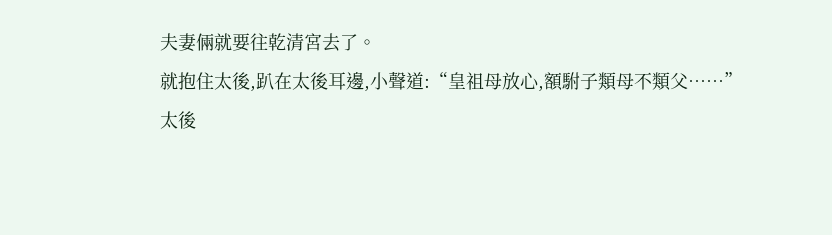夫妻倆就要往乾清宮去了。
就抱住太後,趴在太後耳邊,小聲道:“皇祖母放心,額駙子類母不類父……”
太後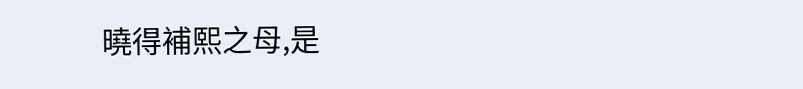曉得補熙之母,是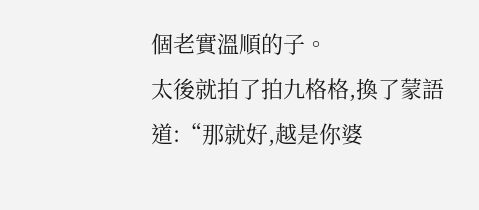個老實溫順的子。
太後就拍了拍九格格,換了蒙語道:“那就好,越是你婆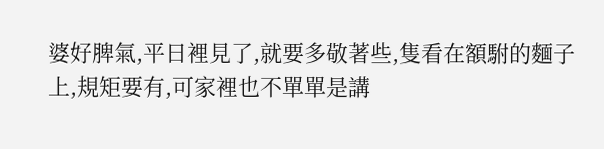婆好脾氣,平日裡見了,就要多敬著些,隻看在額駙的麵子上,規矩要有,可家裡也不單單是講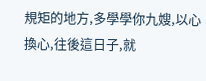規矩的地方,多學學你九嫂,以心換心,往後這日子,就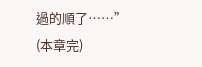過的順了……”
(本章完)